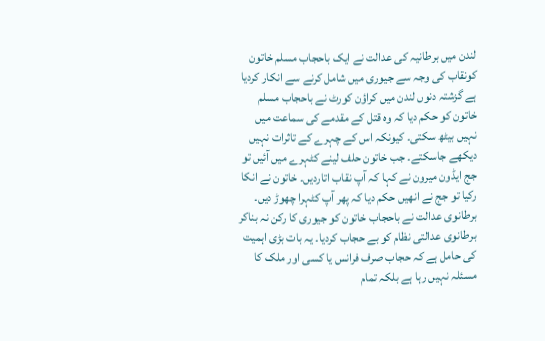لندن میں برطانیہ کی عدالت نے ایک باحجاب مسلم خاتون کونقاب کی وجہ سے جیوری میں شامل کرنے سے انکار کردیا ہے گزشتہ دنوں لندن میں کراؤن کورٹ نے باحجاب مسلم خاتون کو حکم دیا کہ وہ قتل کے مقدمے کی سماعت میں نہیں بیٹھ سکتی۔ کیونکہ اس کے چہرے کے تاثرات نہیں دیکھے جاسکتے۔ جب خاتون حلف لینے کٹہرے میں آئیں تو جج ایڈون میرون نے کہا کہ آپ نقاب اتاردیں۔ خاتون نے انکا رکیا تو جج نے انھیں حکم دیا کہ پھر آپ کٹہرا چھوڑ دیں۔ برطانوی عدالت نے باحجاب خاتون کو جیوری کا رکن نہ بناکر برطانوی عدالتی نظام کو بے حجاب کردیا۔ یہ بات بڑی اہمیت کی حامل ہے کہ حجاب صرف فرانس یا کسی اور ملک کا مسئلہ نہیں رہا ہے بلکہ تمام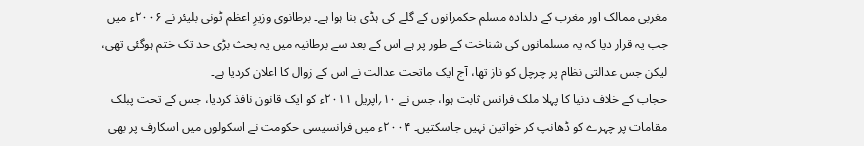مغربی ممالک اور مغرب کے دلدادہ مسلم حکمرانوں کے گلے کی ہڈی بنا ہوا ہے۔ برطانوی وزیرِ اعظم ٹونی بلیئر نے ۲۰۰۶ء میں جب یہ قرار دیا کہ یہ مسلمانوں کی شناخت کے طور پر ہے اس کے بعد سے برطانیہ میں یہ بحث بڑی حد تک ختم ہوگئی تھی، لیکن جس عدالتی نظام پر چرچل کو ناز تھا، آج ایک ماتحت عدالت نے اس کے زوال کا اعلان کردیا ہے۔
حجاب کے خلاف دنیا کا پہلا ملک فرانس ثابت ہوا، جس نے ۱۰؍اپریل ۲۰۱۱ء کو ایک قانون نافذ کردیا، جس کے تحت پبلک مقامات پر چہرے کو ڈھانپ کر خواتین نہیں جاسکتیں۔ ۲۰۰۴ء میں فرانسیسی حکومت نے اسکولوں میں اسکارف پر بھی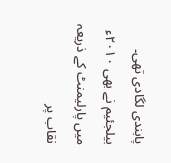پابندی لگادی تھی۔ بیلجئیم نے بھی ۲۰۱۰ء میں پارلیمنٹ کے ذریعہ نقاب پر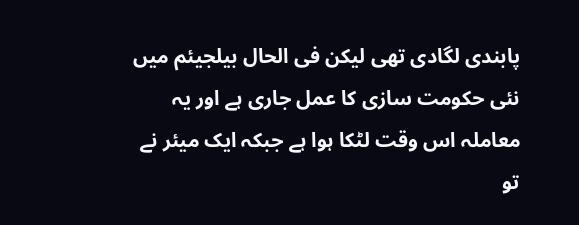پابندی لگادی تھی لیکن فی الحال بیلجیئم میں نئی حکومت سازی کا عمل جاری ہے اور یہ معاملہ اس وقت لٹکا ہوا ہے جبکہ ایک میئر نے تو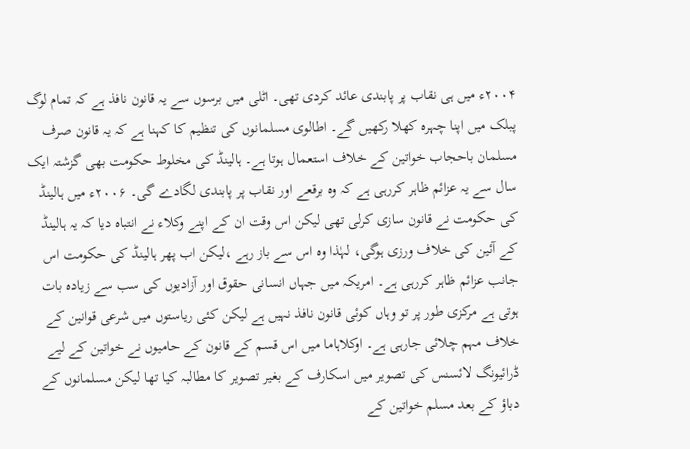۲۰۰۴ء میں ہی نقاب پر پابندی عائد کردی تھی۔ اٹلی میں برسوں سے یہ قانون نافذ ہے کہ تمام لوگ پبلک میں اپنا چہرہ کھلا رکھیں گے۔ اطالوی مسلمانوں کی تنظیم کا کہنا ہے کہ یہ قانون صرف مسلمان باحجاب خواتین کے خلاف استعمال ہوتا ہے۔ ہالینڈ کی مخلوط حکومت بھی گزشتہ ایک سال سے یہ عزائم ظاہر کررہی ہے کہ وہ برقعے اور نقاب پر پابندی لگادے گی۔ ۲۰۰۶ء میں ہالینڈ کی حکومت نے قانون سازی کرلی تھی لیکن اس وقت ان کے اپنے وکلاء نے انتباہ دیا کہ یہ ہالینڈ کے آئین کی خلاف ورزی ہوگی، لہٰذا وہ اس سے باز رہے ،لیکن اب پھر ہالینڈ کی حکومت اس جانب عزائم ظاہر کررہی ہے۔ امریکہ میں جہاں انسانی حقوق اور آزادیوں کی سب سے زیادہ بات ہوتی ہے مرکزی طور پر تو وہاں کوئی قانون نافذ نہیں ہے لیکن کئی ریاستوں میں شرعی قوانین کے خلاف مہم چلائی جارہی ہے۔ اوکلاہاما میں اس قسم کے قانون کے حامیوں نے خواتین کے لیے ڈرائیونگ لائسنس کی تصویر میں اسکارف کے بغیر تصویر کا مطالبہ کیا تھا لیکن مسلمانوں کے دباؤ کے بعد مسلم خواتین کے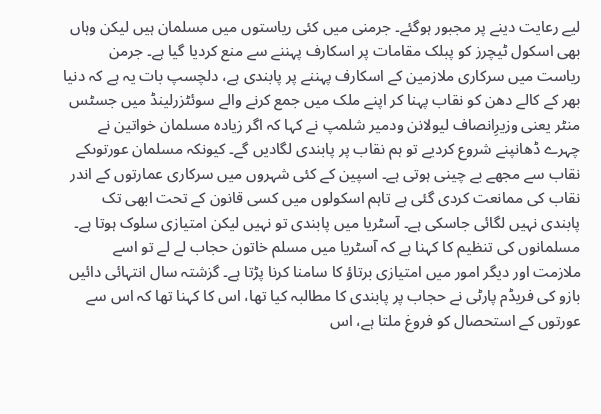لیے رعایت دینے پر مجبور ہوگئے۔ جرمنی میں کئی ریاستوں میں مسلمان ہیں لیکن وہاں بھی اسکول ٹیچرز کو پبلک مقامات پر اسکارف پہننے سے منع کردیا گیا ہے۔ جرمن ریاست میں سرکاری ملازمین کے اسکارف پہننے پر پابندی ہے، دلچسپ بات یہ ہے کہ دنیا بھر کے کالے دھن کو نقاب پہنا کر اپنے ملک میں جمع کرنے والے سوئٹزرلینڈ میں جسٹس منٹر یعنی وزیرِانصاف لیولانن ودمیر شلمپ نے کہا کہ اگر زیادہ مسلمان خواتین نے چہرے ڈھانپنے شروع کردیے تو ہم نقاب پر پابندی لگادیں گے۔ کیونکہ مسلمان عورتوںکے نقاب سے مجھے بے چینی ہوتی ہے۔ اسپین کے کئی شہروں میں سرکاری عمارتوں کے اندر نقاب کی ممانعت کردی گئی ہے تاہم اسکولوں میں کسی قانون کے تحت ابھی تک پابندی نہیں لگائی جاسکی ہے۔ آسٹریا میں پابندی تو نہیں لیکن امتیازی سلوک ہوتا ہے۔ مسلمانوں کی تنظیم کا کہنا ہے کہ آسٹریا میں مسلم خاتون حجاب لے لے تو اسے ملازمت اور دیگر امور میں امتیازی برتاؤ کا سامنا کرنا پڑتا ہے۔ گزشتہ سال انتہائی دائیں بازو کی فریڈم پارٹی نے حجاب پر پابندی کا مطالبہ کیا تھا، اس کا کہنا تھا کہ اس سے عورتوں کے استحصال کو فروغ ملتا ہے، اس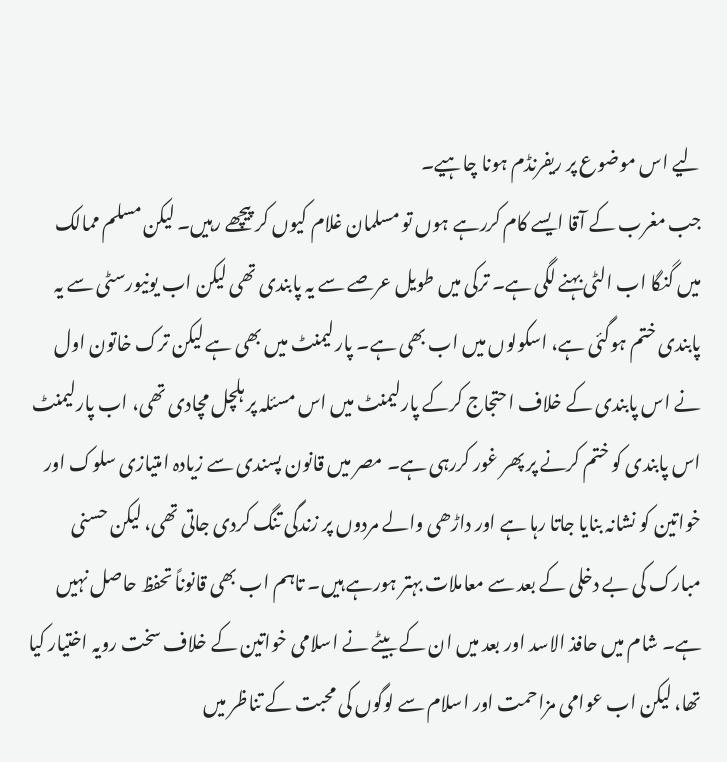لیے اس موضوع پر ریفرنڈم ہونا چاہیے۔
جب مغرب کے آقا ایسے کام کررہے ہوں تو مسلمان غلام کیوں کر پیچھے رہیں۔ لیکن مسلم ممالک میں گنگا اب الٹی بہنے لگی ہے۔ ترکی میں طویل عرصے سے یہ پابندی تھی لیکن اب یونیورسٹی سے یہ پابندی ختم ہوگئی ہے، اسکولوں میں اب بھی ہے۔ پارلیمنٹ میں بھی ہے لیکن ترک خاتون اول نے اس پابندی کے خلاف احتجاج کرکے پارلیمنٹ میں اس مسئلہ پر ہلچل مچادی تھی، اب پارلیمنٹ اس پابندی کو ختم کرنے پر پھر غور کررہی ہے۔ مصر میں قانون پسندی سے زیادہ امتیازی سلوک اور خواتین کو نشانہ بنایا جاتا رہا ہے اور داڑھی والے مردوں پر زندگی تنگ کردی جاتی تھی، لیکن حسنی مبارک کی بے دخلی کے بعد سے معاملات بہتر ہورہے ہیں۔ تاہم اب بھی قانوناً تحفظ حاصل نہیں ہے۔ شام میں حافذ الاسد اور بعد میں ان کے بیٹے نے اسلامی خواتین کے خلاف سخت رویہ اختیار کیا تھا، لیکن اب عوامی مزاحمت اور اسلام سے لوگوں کی محبت کے تناظر میں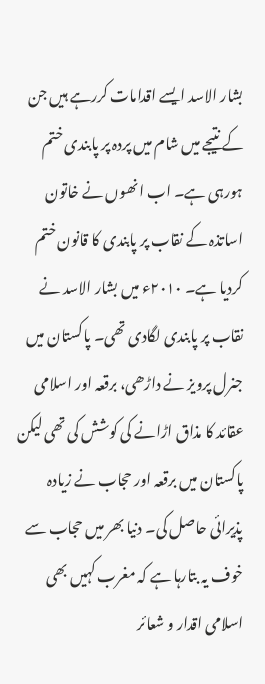بشار الاسد ایسے اقدامات کررہے ہیں جن کے نتیجے میں شام میں پردہ پر پابندی ختم ہورہی ہے۔ اب انھوں نے خاتون اساتذہ کے نقاب پر پابندی کا قانون ختم کردیا ہے۔ ۲۰۱۰ء میں بشار الاسد نے نقاب پر پابندی لگادی تھی۔ پاکستان میں جنرل پرویز نے داڑھی، برقعہ اور اسلامی عقائد کا مذاق اڑانے کی کوشش کی تھی لیکن پاکستان میں برقعہ اور حجاب نے زیادہ پذیرائی حاصل کی۔ دنیا بھر میں حجاب سے خوف یہ بتارہا ہے کہ مغرب کہیں بھی اسلامی اقدار و شعائر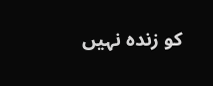کو زندہ نہیں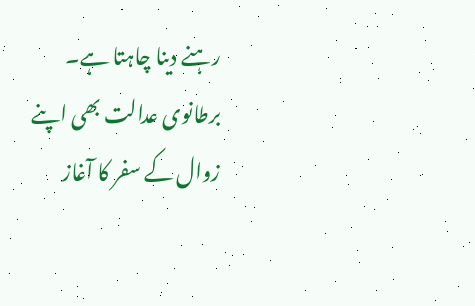رہنے دینا چاہتا ہے۔ برطانوی عدالت بھی اپنے زوال کے سفر کا آغاز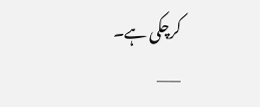کرچکی ہے۔
——